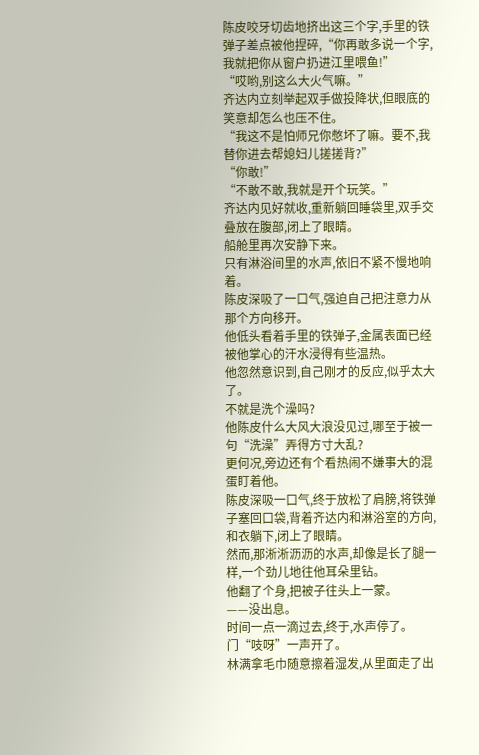陈皮咬牙切齿地挤出这三个字,手里的铁弹子差点被他捏碎,“你再敢多说一个字,我就把你从窗户扔进江里喂鱼!”
“哎哟,别这么大火气嘛。”
齐达内立刻举起双手做投降状,但眼底的笑意却怎么也压不住。
“我这不是怕师兄你憋坏了嘛。要不,我替你进去帮媳妇儿搓搓背?”
“你敢!”
“不敢不敢,我就是开个玩笑。”
齐达内见好就收,重新躺回睡袋里,双手交叠放在腹部,闭上了眼睛。
船舱里再次安静下来。
只有淋浴间里的水声,依旧不紧不慢地响着。
陈皮深吸了一口气,强迫自己把注意力从那个方向移开。
他低头看着手里的铁弹子,金属表面已经被他掌心的汗水浸得有些温热。
他忽然意识到,自己刚才的反应,似乎太大了。
不就是洗个澡吗?
他陈皮什么大风大浪没见过,哪至于被一句“洗澡”弄得方寸大乱?
更何况,旁边还有个看热闹不嫌事大的混蛋盯着他。
陈皮深吸一口气,终于放松了肩膀,将铁弹子塞回口袋,背着齐达内和淋浴室的方向,和衣躺下,闭上了眼睛。
然而,那淅淅沥沥的水声,却像是长了腿一样,一个劲儿地往他耳朵里钻。
他翻了个身,把被子往头上一蒙。
——没出息。
时间一点一滴过去,终于,水声停了。
门“吱呀”一声开了。
林满拿毛巾随意擦着湿发,从里面走了出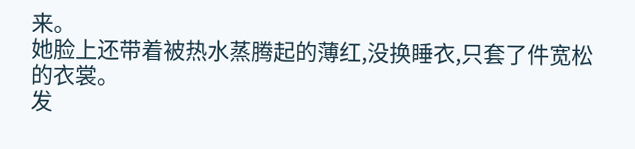来。
她脸上还带着被热水蒸腾起的薄红,没换睡衣,只套了件宽松的衣裳。
发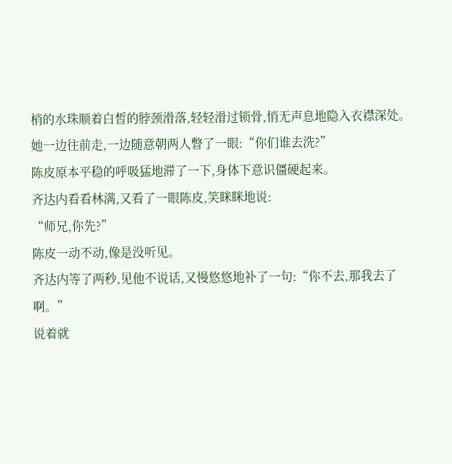梢的水珠顺着白皙的脖颈滑落,轻轻滑过锁骨,悄无声息地隐入衣襟深处。
她一边往前走,一边随意朝两人瞥了一眼:“你们谁去洗?”
陈皮原本平稳的呼吸猛地滞了一下,身体下意识僵硬起来。
齐达内看看林满,又看了一眼陈皮,笑眯眯地说:
“师兄,你先?”
陈皮一动不动,像是没听见。
齐达内等了两秒,见他不说话,又慢悠悠地补了一句:“你不去,那我去了啊。”
说着就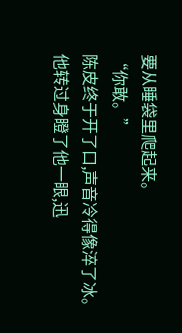要从睡袋里爬起来。
“你敢。”
陈皮终于开了口,声音冷得像淬了冰。
他转过身瞪了他一眼,迅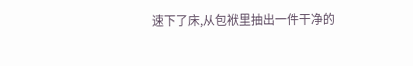速下了床,从包袱里抽出一件干净的